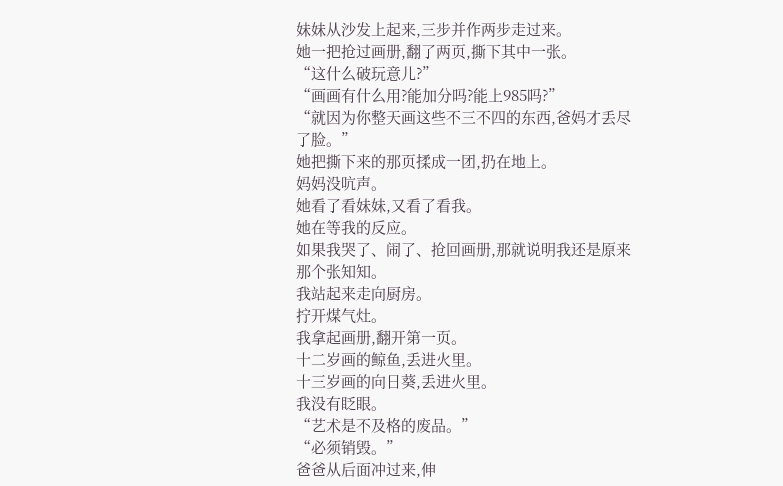妹妹从沙发上起来,三步并作两步走过来。
她一把抢过画册,翻了两页,撕下其中一张。
“这什么破玩意儿?”
“画画有什么用?能加分吗?能上985吗?”
“就因为你整天画这些不三不四的东西,爸妈才丢尽了脸。”
她把撕下来的那页揉成一团,扔在地上。
妈妈没吭声。
她看了看妹妹,又看了看我。
她在等我的反应。
如果我哭了、闹了、抢回画册,那就说明我还是原来那个张知知。
我站起来走向厨房。
拧开煤气灶。
我拿起画册,翻开第一页。
十二岁画的鲸鱼,丢进火里。
十三岁画的向日葵,丢进火里。
我没有眨眼。
“艺术是不及格的废品。”
“必须销毁。”
爸爸从后面冲过来,伸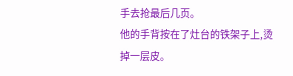手去抢最后几页。
他的手背按在了灶台的铁架子上,烫掉一层皮。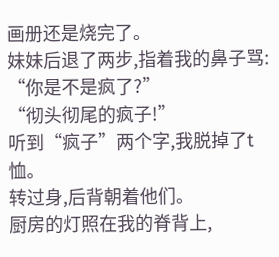画册还是烧完了。
妹妹后退了两步,指着我的鼻子骂:
“你是不是疯了?”
“彻头彻尾的疯子!”
听到“疯子”两个字,我脱掉了t恤。
转过身,后背朝着他们。
厨房的灯照在我的脊背上,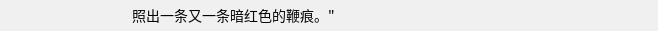照出一条又一条暗红色的鞭痕。"